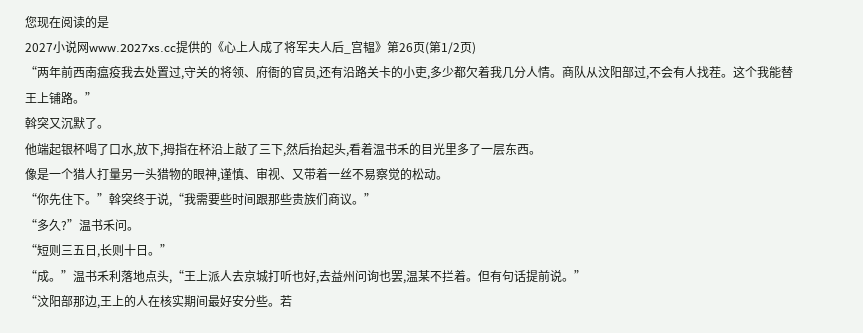您现在阅读的是
2027小说网www.2027xs.cc提供的《心上人成了将军夫人后_宫韫》第26页(第1/2页)
“两年前西南瘟疫我去处置过,守关的将领、府衙的官员,还有沿路关卡的小吏,多少都欠着我几分人情。商队从汶阳部过,不会有人找茬。这个我能替王上铺路。”
斡突又沉默了。
他端起银杯喝了口水,放下,拇指在杯沿上敲了三下,然后抬起头,看着温书禾的目光里多了一层东西。
像是一个猎人打量另一头猎物的眼神,谨慎、审视、又带着一丝不易察觉的松动。
“你先住下。”斡突终于说,“我需要些时间跟那些贵族们商议。”
“多久?”温书禾问。
“短则三五日,长则十日。”
“成。”温书禾利落地点头,“王上派人去京城打听也好,去益州问询也罢,温某不拦着。但有句话提前说。”
“汶阳部那边,王上的人在核实期间最好安分些。若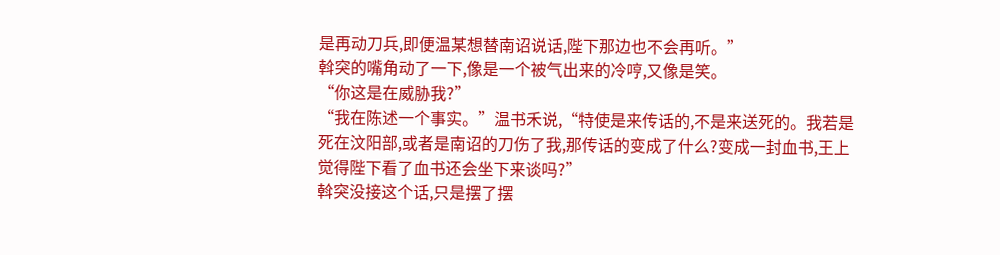是再动刀兵,即便温某想替南诏说话,陛下那边也不会再听。”
斡突的嘴角动了一下,像是一个被气出来的冷哼,又像是笑。
“你这是在威胁我?”
“我在陈述一个事实。”温书禾说,“特使是来传话的,不是来送死的。我若是死在汶阳部,或者是南诏的刀伤了我,那传话的变成了什么?变成一封血书,王上觉得陛下看了血书还会坐下来谈吗?”
斡突没接这个话,只是摆了摆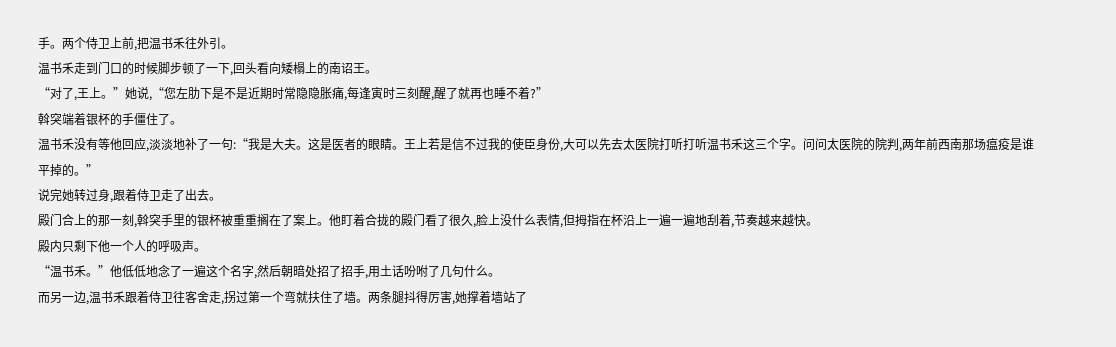手。两个侍卫上前,把温书禾往外引。
温书禾走到门口的时候脚步顿了一下,回头看向矮榻上的南诏王。
“对了,王上。”她说,“您左肋下是不是近期时常隐隐胀痛,每逢寅时三刻醒,醒了就再也睡不着?”
斡突端着银杯的手僵住了。
温书禾没有等他回应,淡淡地补了一句:“我是大夫。这是医者的眼睛。王上若是信不过我的使臣身份,大可以先去太医院打听打听温书禾这三个字。问问太医院的院判,两年前西南那场瘟疫是谁平掉的。”
说完她转过身,跟着侍卫走了出去。
殿门合上的那一刻,斡突手里的银杯被重重搁在了案上。他盯着合拢的殿门看了很久,脸上没什么表情,但拇指在杯沿上一遍一遍地刮着,节奏越来越快。
殿内只剩下他一个人的呼吸声。
“温书禾。”他低低地念了一遍这个名字,然后朝暗处招了招手,用土话吩咐了几句什么。
而另一边,温书禾跟着侍卫往客舍走,拐过第一个弯就扶住了墙。两条腿抖得厉害,她撑着墙站了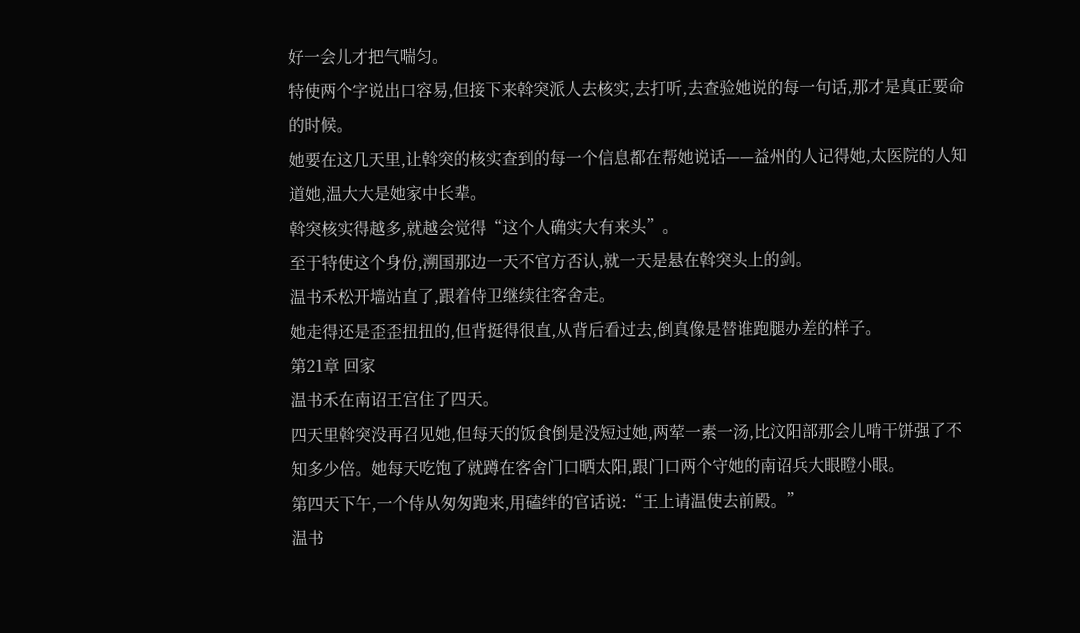好一会儿才把气喘匀。
特使两个字说出口容易,但接下来斡突派人去核实,去打听,去查验她说的每一句话,那才是真正要命的时候。
她要在这几天里,让斡突的核实查到的每一个信息都在帮她说话——益州的人记得她,太医院的人知道她,温大大是她家中长辈。
斡突核实得越多,就越会觉得“这个人确实大有来头”。
至于特使这个身份,溯国那边一天不官方否认,就一天是悬在斡突头上的剑。
温书禾松开墙站直了,跟着侍卫继续往客舍走。
她走得还是歪歪扭扭的,但背挺得很直,从背后看过去,倒真像是替谁跑腿办差的样子。
第21章 回家
温书禾在南诏王宫住了四天。
四天里斡突没再召见她,但每天的饭食倒是没短过她,两荤一素一汤,比汶阳部那会儿啃干饼强了不知多少倍。她每天吃饱了就蹲在客舍门口晒太阳,跟门口两个守她的南诏兵大眼瞪小眼。
第四天下午,一个侍从匆匆跑来,用磕绊的官话说:“王上请温使去前殿。”
温书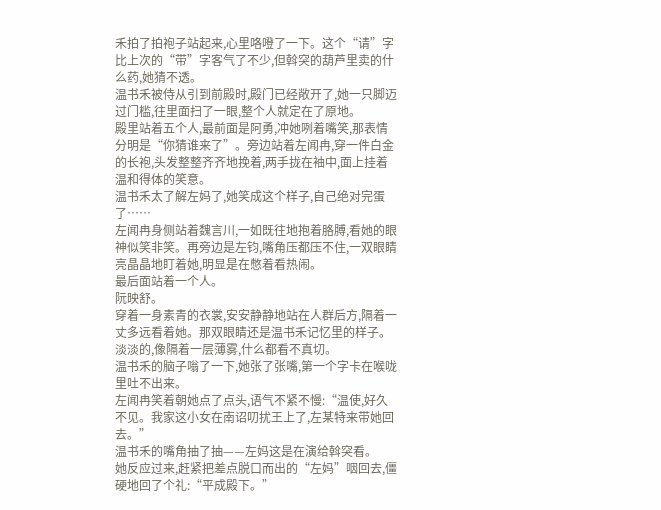禾拍了拍袍子站起来,心里咯噔了一下。这个“请”字比上次的“带”字客气了不少,但斡突的葫芦里卖的什么药,她猜不透。
温书禾被侍从引到前殿时,殿门已经敞开了,她一只脚迈过门槛,往里面扫了一眼,整个人就定在了原地。
殿里站着五个人,最前面是阿勇,冲她咧着嘴笑,那表情分明是“你猜谁来了”。旁边站着左闻冉,穿一件白金的长袍,头发整整齐齐地挽着,两手拢在袖中,面上挂着温和得体的笑意。
温书禾太了解左妈了,她笑成这个样子,自己绝对完蛋了……
左闻冉身侧站着魏言川,一如既往地抱着胳膊,看她的眼神似笑非笑。再旁边是左钧,嘴角压都压不住,一双眼睛亮晶晶地盯着她,明显是在憋着看热闹。
最后面站着一个人。
阮映舒。
穿着一身素青的衣裳,安安静静地站在人群后方,隔着一丈多远看着她。那双眼睛还是温书禾记忆里的样子。
淡淡的,像隔着一层薄雾,什么都看不真切。
温书禾的脑子嗡了一下,她张了张嘴,第一个字卡在喉咙里吐不出来。
左闻冉笑着朝她点了点头,语气不紧不慢:“温使,好久不见。我家这小女在南诏叨扰王上了,左某特来带她回去。”
温书禾的嘴角抽了抽——左妈这是在演给斡突看。
她反应过来,赶紧把差点脱口而出的“左妈”咽回去,僵硬地回了个礼:“平成殿下。”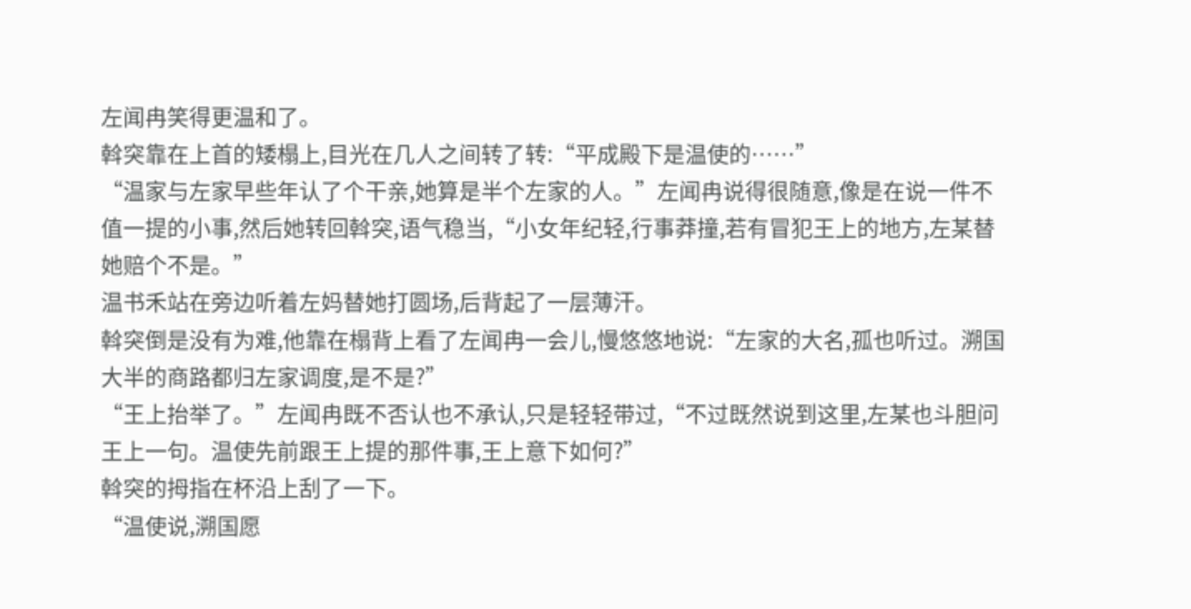左闻冉笑得更温和了。
斡突靠在上首的矮榻上,目光在几人之间转了转:“平成殿下是温使的……”
“温家与左家早些年认了个干亲,她算是半个左家的人。”左闻冉说得很随意,像是在说一件不值一提的小事,然后她转回斡突,语气稳当,“小女年纪轻,行事莽撞,若有冒犯王上的地方,左某替她赔个不是。”
温书禾站在旁边听着左妈替她打圆场,后背起了一层薄汗。
斡突倒是没有为难,他靠在榻背上看了左闻冉一会儿,慢悠悠地说:“左家的大名,孤也听过。溯国大半的商路都归左家调度,是不是?”
“王上抬举了。”左闻冉既不否认也不承认,只是轻轻带过,“不过既然说到这里,左某也斗胆问王上一句。温使先前跟王上提的那件事,王上意下如何?”
斡突的拇指在杯沿上刮了一下。
“温使说,溯国愿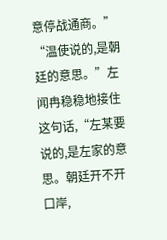意停战通商。”
“温使说的,是朝廷的意思。”左闻冉稳稳地接住这句话,“左某要说的,是左家的意思。朝廷开不开口岸,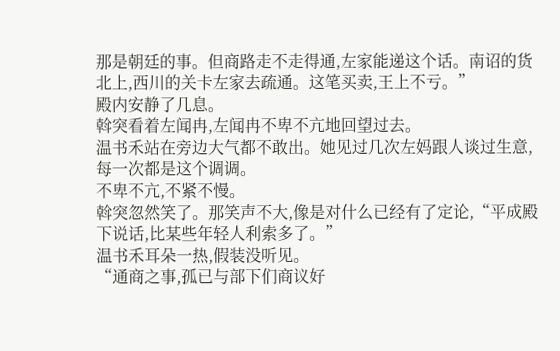那是朝廷的事。但商路走不走得通,左家能递这个话。南诏的货北上,西川的关卡左家去疏通。这笔买卖,王上不亏。”
殿内安静了几息。
斡突看着左闻冉,左闻冉不卑不亢地回望过去。
温书禾站在旁边大气都不敢出。她见过几次左妈跟人谈过生意,每一次都是这个调调。
不卑不亢,不紧不慢。
斡突忽然笑了。那笑声不大,像是对什么已经有了定论,“平成殿下说话,比某些年轻人利索多了。”
温书禾耳朵一热,假装没听见。
“通商之事,孤已与部下们商议好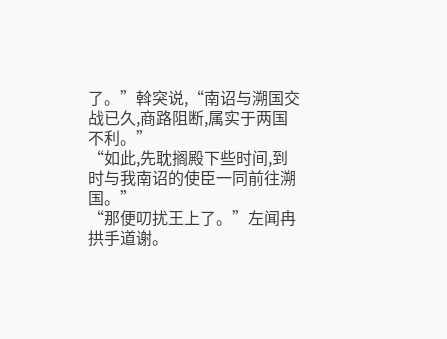了。”斡突说,“南诏与溯国交战已久,商路阻断,属实于两国不利。”
“如此,先耽搁殿下些时间,到时与我南诏的使臣一同前往溯国。”
“那便叨扰王上了。”左闻冉拱手道谢。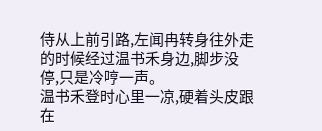侍从上前引路,左闻冉转身往外走的时候经过温书禾身边,脚步没停,只是冷哼一声。
温书禾登时心里一凉,硬着头皮跟在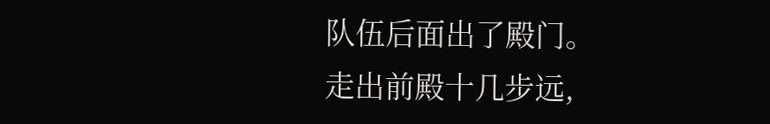队伍后面出了殿门。
走出前殿十几步远,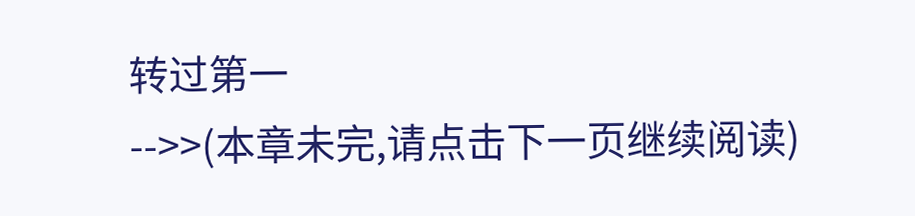转过第一
-->>(本章未完,请点击下一页继续阅读)